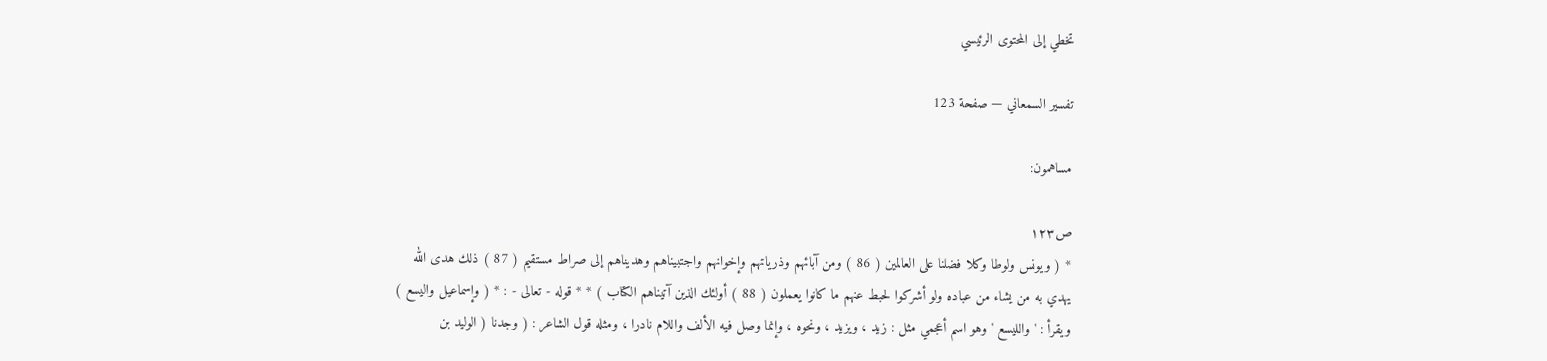تخطي إلى المحتوى الرئيسي

تفسير السمعاني — صفحة 123

مساهمون:

ص١٢٣
* ( ويونس ولوطا وكلا فضلنا على العالمين ( 86 ) ومن آبائهم وذرياتهم وإخوانهم واجتبيناهم وهديناهم إلى صراط مستقيم ( 87 ) ذلك هدى الله يهدي به من يشاء من عباده ولو أشركوا لحبط عنهم ما كانوا يعملون ( 88 ) أولئك الذين آتيناهم الكتاب ) * * قوله - تعالى - : * ( وإسماعيل واليسع ) ويقرأ : ' والليسع ' وهو اسم أعجمي مثل : زيد ، ويزيد ، ونحوه ، وإنما وصل فيه الألف واللام نادرا ، ومثله قول الشاعر : ( وجدنا ( الوليد بن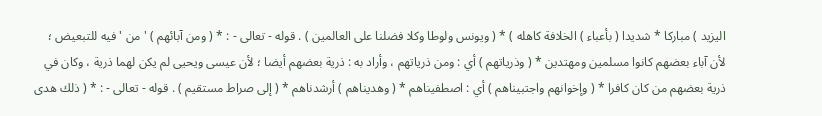اليزيد ) مباركا * شديدا ( بأعباء ) الخلافة كاهله ) * ( ويونس ولوطا وكلا فضلنا على العالمين ) . قوله - تعالى - : * ( ومن آبائهم ) ' من ' فيه للتبعيض ؛ لأن آباء بعضهم كانوا مسلمين ومهتدين * ( وذرياتهم ) أي : ومن ذرياتهم ، وأراد به : ذرية بعضهم أيضا ؛ لأن عيسى ويحيى لم يكن لهما ذرية ، وكان في ذرية بعضهم من كان كافرا * ( وإخوانهم واجتبيناهم ) أي : اصطفيناهم * ( وهديناهم ) أرشدناهم * ( إلى صراط مستقيم ) . قوله - تعالى - : * ( ذلك هدى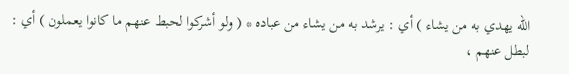الله يهدي به من يشاء ) أي : يرشد به من يشاء من عباده * ( ولو أشركوا لحبط عنهم ما كانوا يعملون ) أي : لبطل عنهم ،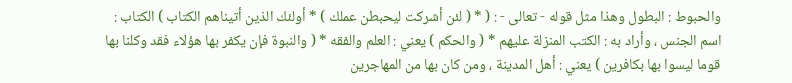والحبوط : البطول وهذا مثل قوله - تعالى - : ( * ( لئن أشركت ليحبطن عملك ) * أولئك الذين أتيناهم الكتاب ) الكتاب : اسم الجنس ، وأراد به : الكتب المنزلة عليهم * ( والحكم ) يعني : العلم والفقه * ( والنبوة فإن يكفر بها هؤلاء فقد وكلنا بها قوما ليسوا بها بكافرين ) يعني : أهل المدينة ، ومن كان بها من المهاجرين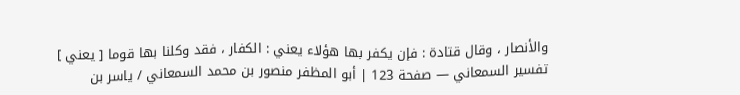والأنصار ، وقال قتادة : فإن يكفر بها هؤلاء يعني : الكفار ، فقد وكلنا بها قوما [ يعني ]
تفسير السمعاني — صفحة 123 | أبو المظفر منصور بن محمد السمعاني / ياسر بن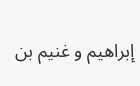إبراهيم و غنيم بن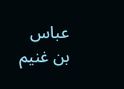عباس بن غنيم